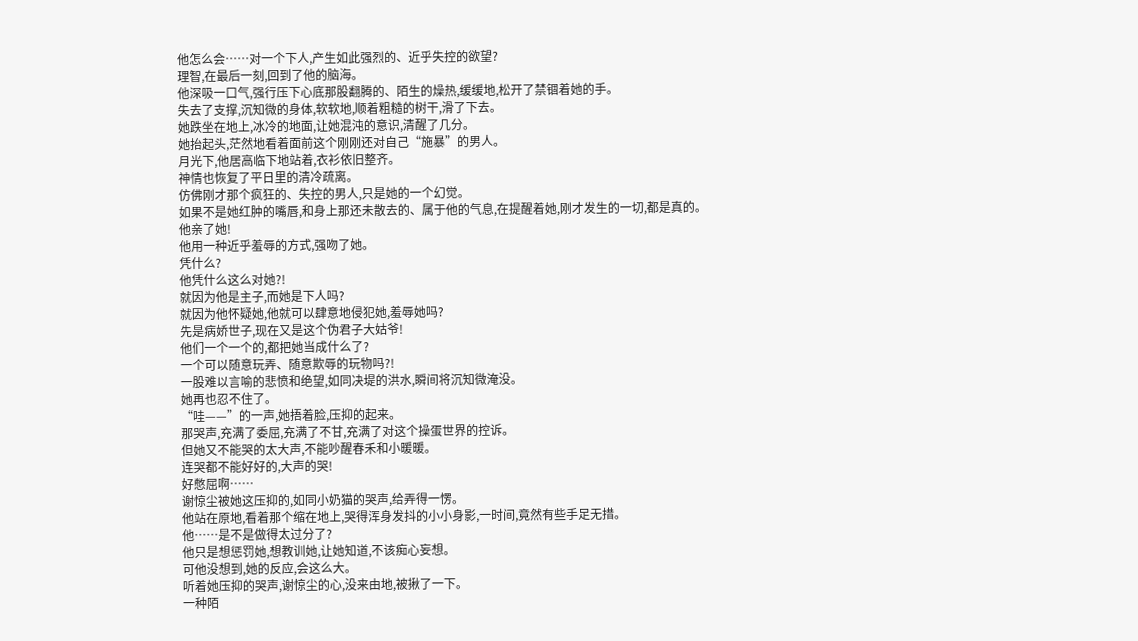他怎么会……对一个下人,产生如此强烈的、近乎失控的欲望?
理智,在最后一刻,回到了他的脑海。
他深吸一口气,强行压下心底那股翻腾的、陌生的燥热,缓缓地,松开了禁锢着她的手。
失去了支撑,沉知微的身体,软软地,顺着粗糙的树干,滑了下去。
她跌坐在地上,冰冷的地面,让她混沌的意识,清醒了几分。
她抬起头,茫然地看着面前这个刚刚还对自己“施暴”的男人。
月光下,他居高临下地站着,衣衫依旧整齐。
神情也恢复了平日里的清冷疏离。
仿佛刚才那个疯狂的、失控的男人,只是她的一个幻觉。
如果不是她红肿的嘴唇,和身上那还未散去的、属于他的气息,在提醒着她,刚才发生的一切,都是真的。
他亲了她!
他用一种近乎羞辱的方式,强吻了她。
凭什么?
他凭什么这么对她?!
就因为他是主子,而她是下人吗?
就因为他怀疑她,他就可以肆意地侵犯她,羞辱她吗?
先是病娇世子,现在又是这个伪君子大姑爷!
他们一个一个的,都把她当成什么了?
一个可以随意玩弄、随意欺辱的玩物吗?!
一股难以言喻的悲愤和绝望,如同决堤的洪水,瞬间将沉知微淹没。
她再也忍不住了。
“哇——”的一声,她捂着脸,压抑的起来。
那哭声,充满了委屈,充满了不甘,充满了对这个操蛋世界的控诉。
但她又不能哭的太大声,不能吵醒春禾和小暖暖。
连哭都不能好好的,大声的哭!
好憋屈啊……
谢惊尘被她这压抑的,如同小奶猫的哭声,给弄得一愣。
他站在原地,看着那个缩在地上,哭得浑身发抖的小小身影,一时间,竟然有些手足无措。
他……是不是做得太过分了?
他只是想惩罚她,想教训她,让她知道,不该痴心妄想。
可他没想到,她的反应,会这么大。
听着她压抑的哭声,谢惊尘的心,没来由地,被揪了一下。
一种陌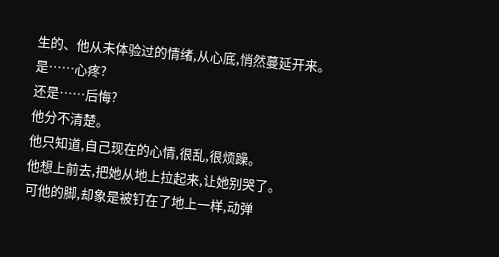生的、他从未体验过的情绪,从心底,悄然蔓延开来。
是……心疼?
还是……后悔?
他分不清楚。
他只知道,自己现在的心情,很乱,很烦躁。
他想上前去,把她从地上拉起来,让她别哭了。
可他的脚,却象是被钉在了地上一样,动弹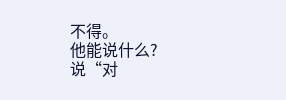不得。
他能说什么?
说“对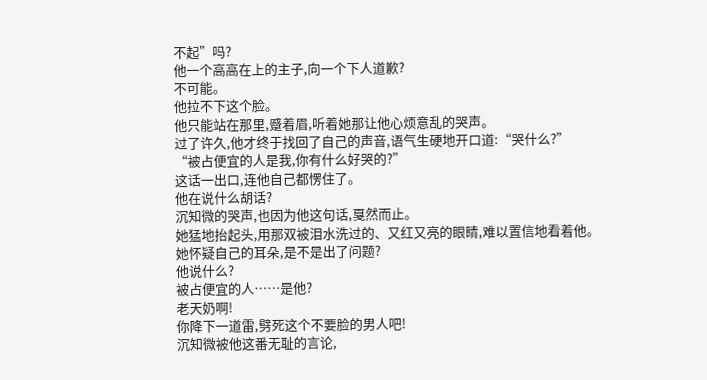不起”吗?
他一个高高在上的主子,向一个下人道歉?
不可能。
他拉不下这个脸。
他只能站在那里,蹙着眉,听着她那让他心烦意乱的哭声。
过了许久,他才终于找回了自己的声音,语气生硬地开口道:“哭什么?”
“被占便宜的人是我,你有什么好哭的?”
这话一出口,连他自己都愣住了。
他在说什么胡话?
沉知微的哭声,也因为他这句话,戛然而止。
她猛地抬起头,用那双被泪水洗过的、又红又亮的眼睛,难以置信地看着他。
她怀疑自己的耳朵,是不是出了问题?
他说什么?
被占便宜的人……是他?
老天奶啊!
你降下一道雷,劈死这个不要脸的男人吧!
沉知微被他这番无耻的言论,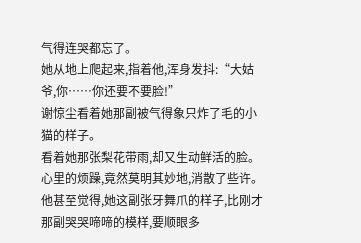气得连哭都忘了。
她从地上爬起来,指着他,浑身发抖:“大姑爷,你……你还要不要脸!”
谢惊尘看着她那副被气得象只炸了毛的小猫的样子。
看着她那张梨花带雨,却又生动鲜活的脸。
心里的烦躁,竟然莫明其妙地,消散了些许。
他甚至觉得,她这副张牙舞爪的样子,比刚才那副哭哭啼啼的模样,要顺眼多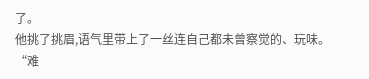了。
他挑了挑眉,语气里带上了一丝连自己都未曾察觉的、玩味。
“难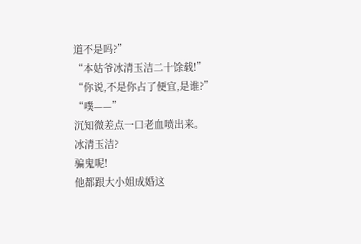道不是吗?”
“本姑爷冰清玉洁二十馀载!”
“你说,不是你占了便宜,是谁?”
“噗——”
沉知微差点一口老血喷出来。
冰清玉洁?
骗鬼呢!
他都跟大小姐成婚这